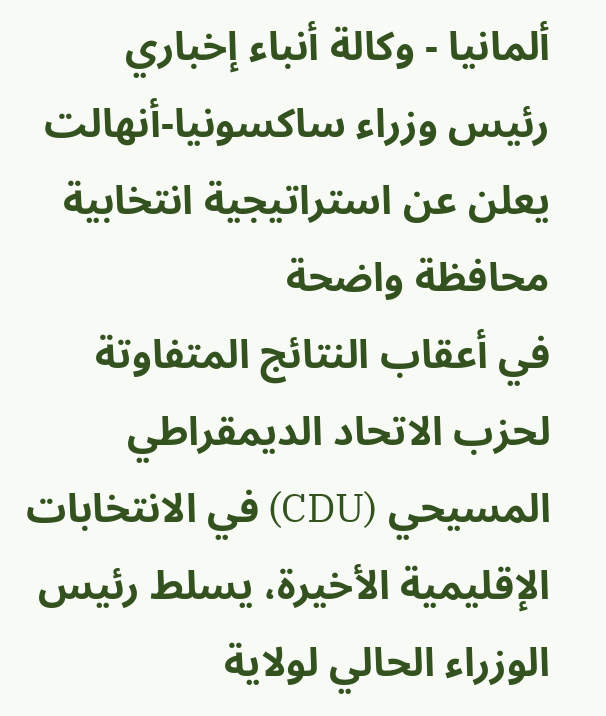ألمانيا - وكالة أنباء إخباري
رئيس وزراء ساكسونيا-أنهالت يعلن عن استراتيجية انتخابية محافظة واضحة
في أعقاب النتائج المتفاوتة لحزب الاتحاد الديمقراطي المسيحي (CDU) في الانتخابات الإقليمية الأخيرة، يسلط رئيس الوزراء الحالي لولاية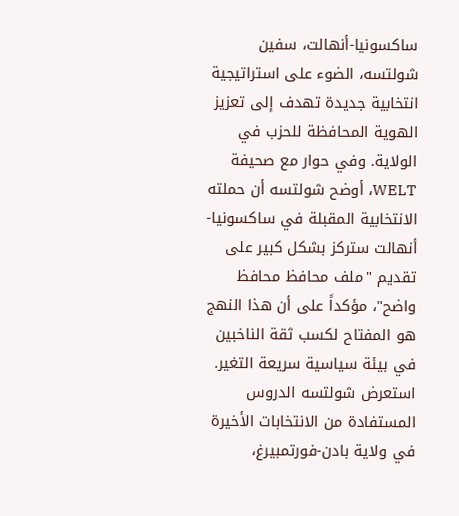ساكسونيا-أنهالت، سفين شولتسه، الضوء على استراتيجية انتخابية جديدة تهدف إلى تعزيز الهوية المحافظة للحزب في الولاية. وفي حوار مع صحيفة WELT، أوضح شولتسه أن حملته الانتخابية المقبلة في ساكسونيا-أنهالت ستركز بشكل كبير على تقديم "ملف محافظ محافظ واضح"، مؤكداً على أن هذا النهج هو المفتاح لكسب ثقة الناخبين في بيئة سياسية سريعة التغير.
استعرض شولتسه الدروس المستفادة من الانتخابات الأخيرة في ولاية بادن-فورتمبيرغ،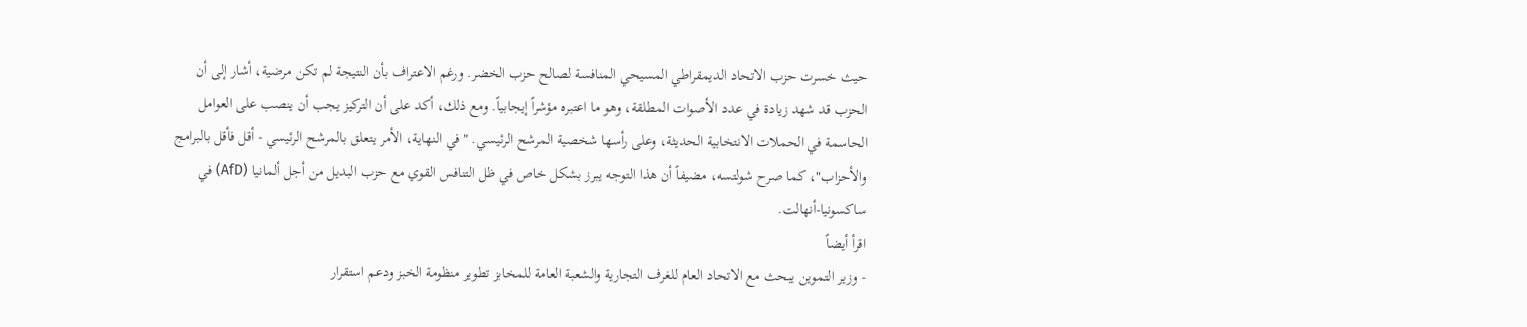حيث خسرت حزب الاتحاد الديمقراطي المسيحي المنافسة لصالح حزب الخضر. ورغم الاعتراف بأن النتيجة لم تكن مرضية، أشار إلى أن الحزب قد شهد زيادة في عدد الأصوات المطلقة، وهو ما اعتبره مؤشراً إيجابياً. ومع ذلك، أكد على أن التركيز يجب أن ينصب على العوامل الحاسمة في الحملات الانتخابية الحديثة، وعلى رأسها شخصية المرشح الرئيسي. "في النهاية، الأمر يتعلق بالمرشح الرئيسي - أقل فأقل بالبرامج والأحزاب"، كما صرح شولتسه، مضيفاً أن هذا التوجه يبرز بشكل خاص في ظل التنافس القوي مع حزب البديل من أجل ألمانيا (AfD) في ساكسونيا-أنهالت.
اقرأ أيضاً
- وزير التموين يبحث مع الاتحاد العام للغرف التجارية والشعبة العامة للمخابز تطوير منظومة الخبز ودعم استقرار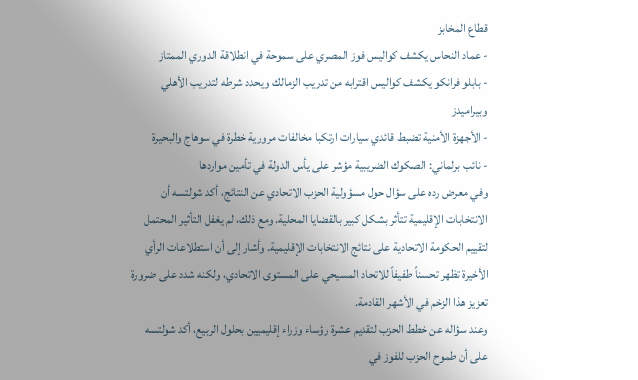قطاع المخابز
- عماد النحاس يكشف كواليس فوز المصري على سموحة في انطلاقة الدوري الممتاز
- بابلو فرانكو يكشف كواليس اقترابه من تدريب الزمالك ويحدد شرطه لتدريب الأهلي وبيراميدز
- الأجهزة الأمنية تضبط قائدي سيارات ارتكبا مخالفات مرورية خطرة في سوهاج والبحيرة
- نائب برلماني: الصكوك الضريبية مؤشر على يأس الدولة في تأمين مواردها
وفي معرض رده على سؤال حول مسؤولية الحزب الاتحادي عن النتائج، أكد شولتسه أن الانتخابات الإقليمية تتأثر بشكل كبير بالقضايا المحلية. ومع ذلك، لم يغفل التأثير المحتمل لتقييم الحكومة الاتحادية على نتائج الانتخابات الإقليمية. وأشار إلى أن استطلاعات الرأي الأخيرة تظهر تحسناً طفيفاً للاتحاد المسيحي على المستوى الاتحادي، ولكنه شدد على ضرورة تعزيز هذا الزخم في الأشهر القادمة.
وعند سؤاله عن خطط الحزب لتقديم عشرة رؤساء وزراء إقليميين بحلول الربيع، أكد شولتسه على أن طموح الحزب للفوز في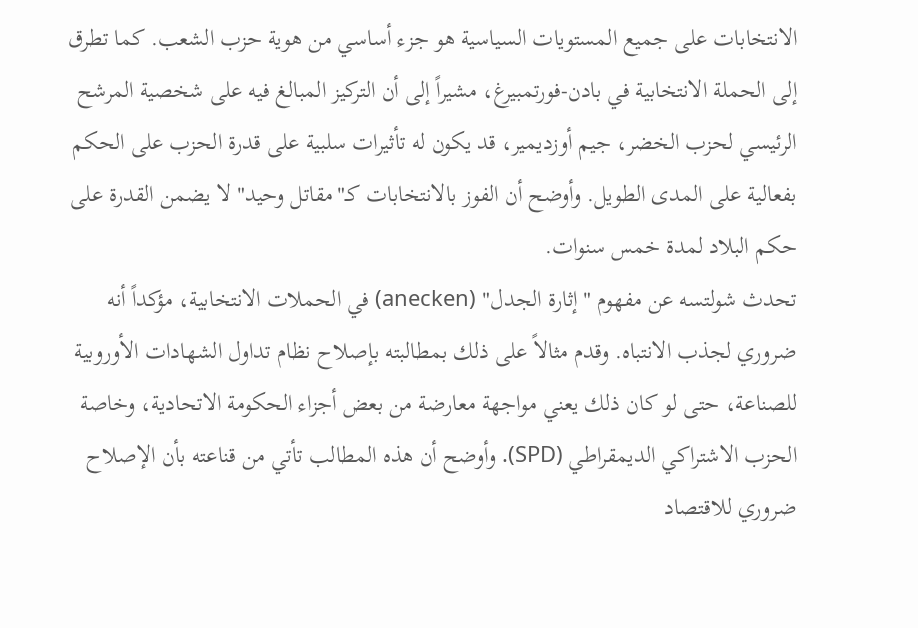الانتخابات على جميع المستويات السياسية هو جزء أساسي من هوية حزب الشعب. كما تطرق إلى الحملة الانتخابية في بادن-فورتمبيرغ، مشيراً إلى أن التركيز المبالغ فيه على شخصية المرشح الرئيسي لحزب الخضر، جيم أوزديمير، قد يكون له تأثيرات سلبية على قدرة الحزب على الحكم بفعالية على المدى الطويل. وأوضح أن الفوز بالانتخابات كـ"مقاتل وحيد" لا يضمن القدرة على حكم البلاد لمدة خمس سنوات.
تحدث شولتسه عن مفهوم "إثارة الجدل" (anecken) في الحملات الانتخابية، مؤكداً أنه ضروري لجذب الانتباه. وقدم مثالاً على ذلك بمطالبته بإصلاح نظام تداول الشهادات الأوروبية للصناعة، حتى لو كان ذلك يعني مواجهة معارضة من بعض أجزاء الحكومة الاتحادية، وخاصة الحزب الاشتراكي الديمقراطي (SPD). وأوضح أن هذه المطالب تأتي من قناعته بأن الإصلاح ضروري للاقتصاد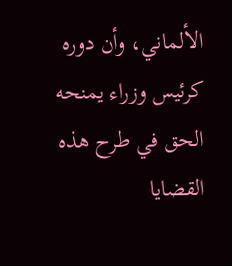الألماني، وأن دوره كرئيس وزراء يمنحه الحق في طرح هذه القضايا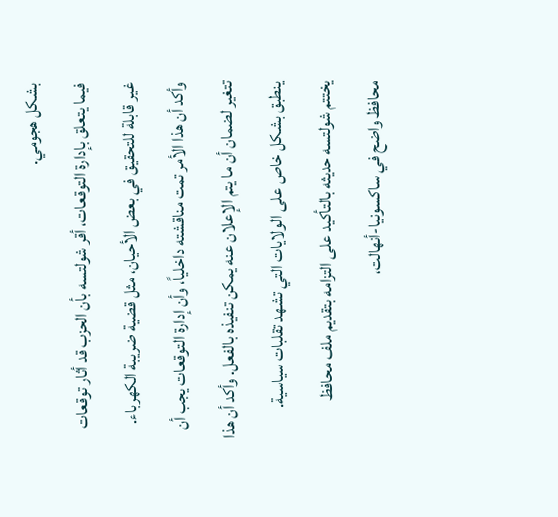بشكل هجومي.
فيما يتعلق بإدارة التوقعات، أقر شولتسه بأن الحزب قد أثار توقعات غير قابلة للتحقيق في بعض الأحيان، مثل قضية ضريبة الكهرباء. وأكد أن هذا الأمر تمت مناقشته داخلياً، وأن إدارة التوقعات يجب أن تتغير لضمان أن ما يتم الإعلان عنه يمكن تنفيذه بالفعل. وأكد أن هذا ينطبق بشكل خاص على الولايات التي تشهد تقلبات سياسية.
يختتم شولتسه حديثه بالتأكيد على التزامه بتقديم ملف محافظ محافظ واضح في ساكسونيا-أنهالت،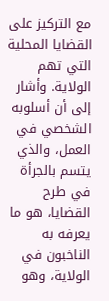مع التركيز على القضايا المحلية التي تهم الولاية. وأشار إلى أن أسلوبه الشخصي في العمل، والذي يتسم بالجرأة في طرح القضايا، هو ما يعرفه به الناخبون في الولاية، وهو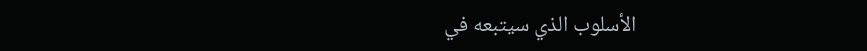الأسلوب الذي سيتبعه في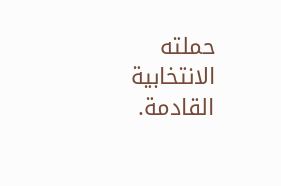حملته الانتخابية القادمة.